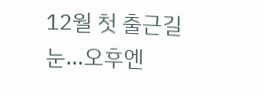12월 첫 출근길 눈…오후엔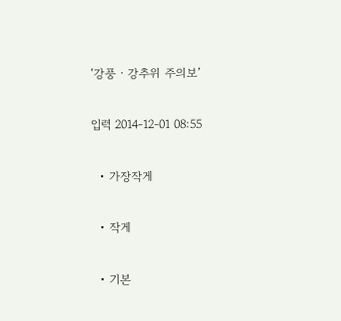‘강풍ㆍ강추위 주의보’

입력 2014-12-01 08:55

  • 가장작게

  • 작게

  • 기본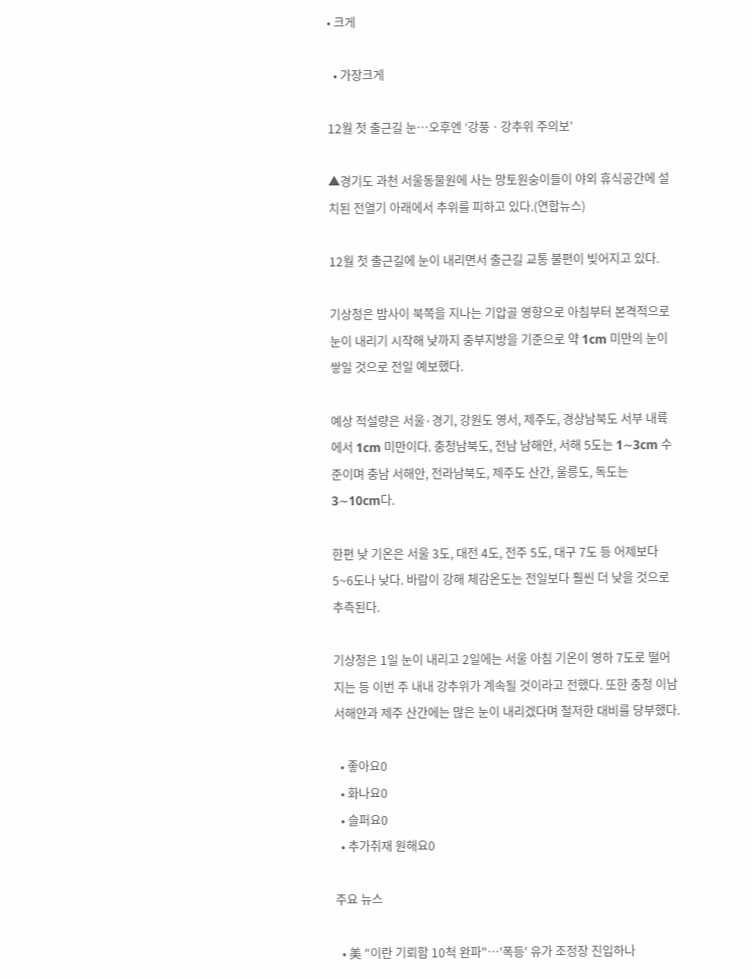• 크게

  • 가장크게

12월 첫 출근길 눈…오후엔 ‘강풍ㆍ강추위 주의보’

▲경기도 과천 서울동물원에 사는 망토원숭이들이 야외 휴식공간에 설치된 전열기 아래에서 추위를 피하고 있다.(연합뉴스)

12월 첫 출근길에 눈이 내리면서 출근길 교통 불편이 빚어지고 있다.

기상청은 밤사이 북쪽을 지나는 기압골 영향으로 아침부터 본격적으로 눈이 내리기 시작해 낮까지 중부지방을 기준으로 약 1cm 미만의 눈이 쌓일 것으로 전일 예보했다.

예상 적설량은 서울·경기, 강원도 영서, 제주도, 경상남북도 서부 내륙에서 1cm 미만이다. 충청남북도, 전남 남해안, 서해 5도는 1∼3cm 수준이며 충남 서해안, 전라남북도, 제주도 산간, 울릉도, 독도는 3∼10cm다.

한편 낮 기온은 서울 3도, 대전 4도, 전주 5도, 대구 7도 등 어제보다 5~6도나 낮다. 바람이 강해 체감온도는 전일보다 훨씬 더 낮을 것으로 추측된다.

기상청은 1일 눈이 내리고 2일에는 서울 아침 기온이 영하 7도로 떨어지는 등 이번 주 내내 강추위가 계속될 것이라고 전했다. 또한 충청 이남 서해안과 제주 산간에는 많은 눈이 내리겠다며 철저한 대비를 당부했다.

  • 좋아요0
  • 화나요0
  • 슬퍼요0
  • 추가취재 원해요0

주요 뉴스

  • 美 "이란 기뢰함 10척 완파"…'폭등' 유가 조정장 진입하나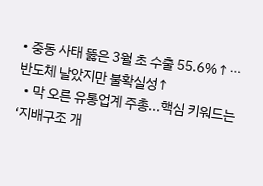• 중동 사태 뚫은 3월 초 수출 55.6%↑⋯반도체 날았지만 불확실성↑
  • 막 오른 유통업계 주총...핵심 키워드는 ‘지배구조 개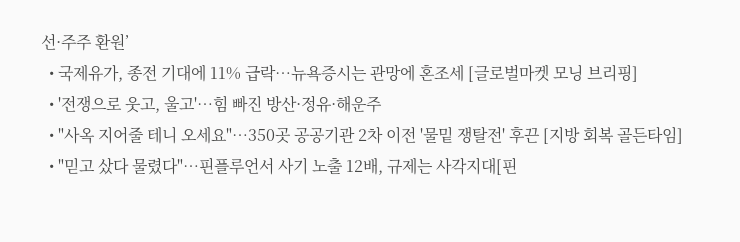선·주주 환원’
  • 국제유가, 종전 기대에 11% 급락…뉴욕증시는 관망에 혼조세 [글로벌마켓 모닝 브리핑]
  • '전쟁으로 웃고, 울고'…힘 빠진 방산·정유·해운주
  • "사옥 지어줄 테니 오세요"⋯350곳 공공기관 2차 이전 '물밑 쟁탈전' 후끈 [지방 회복 골든타임]
  • "믿고 샀다 물렸다"…핀플루언서 사기 노출 12배, 규제는 사각지대[핀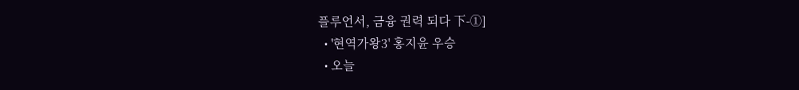플루언서, 금융 권력 되다 下-①]
  • '현역가왕3' 홍지윤 우승
  • 오늘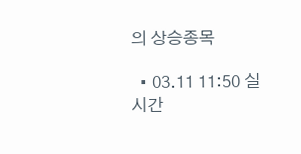의 상승종목

  • 03.11 11:50 실시간